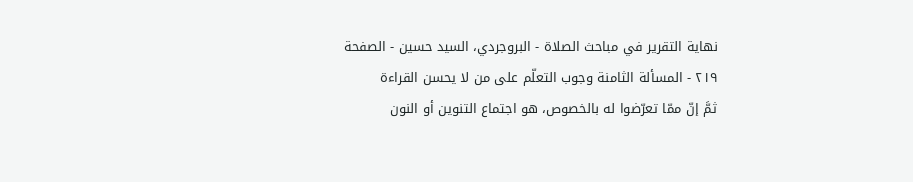نهاية التقرير في مباحث الصلاة - البروجردي، السيد حسين - الصفحة ٢١٩ - المسألة الثامنة وجوب التعلّم على من لا يحسن القراءة
ثمَّ إنّ ممّا تعرّضوا له بالخصوص، هو اجتماع التنوين أو النون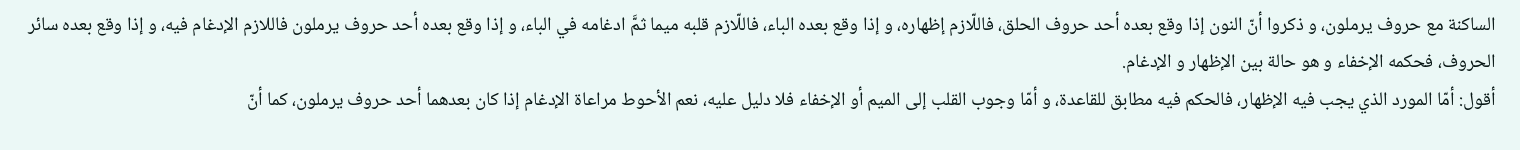الساكنة مع حروف يرملون، و ذكروا أنّ النون إذا وقع بعده أحد حروف الحلق، فاللّازم إظهاره، و إذا وقع بعده الباء، فاللّازم قلبه ميما ثمَّ ادغامه في الباء، و إذا وقع بعده أحد حروف يرملون فاللازم الإدغام فيه، و إذا وقع بعده سائر الحروف، فحكمه الإخفاء و هو حالة بين الإظهار و الإدغام.
أقول: أمّا المورد الذي يجب فيه الإظهار، فالحكم فيه مطابق للقاعدة، و أمّا وجوب القلب إلى الميم أو الإخفاء فلا دليل عليه، نعم الأحوط مراعاة الإدغام إذا كان بعدهما أحد حروف يرملون، كما أنّ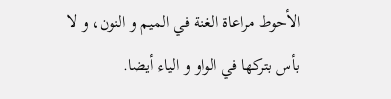الأحوط مراعاة الغنة في الميم و النون، و لا بأس بتركها في الواو و الياء أيضا.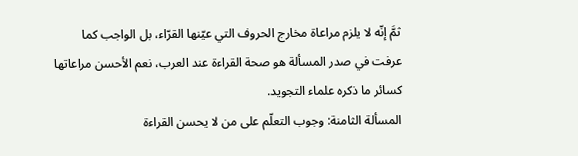ثمَّ إنّه لا يلزم مراعاة مخارج الحروف التي عيّنها القرّاء، بل الواجب كما عرفت في صدر المسألة هو صحة القراءة عند العرب، نعم الأحسن مراعاتها كسائر ما ذكره علماء التجويد.
المسألة الثامنة: وجوب التعلّم على من لا يحسن القراءة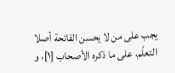يجب على من لا يحسن الفاتحة أصلا التعلّم، على ما ذكره الأصحاب [١]، و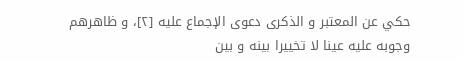حكي عن المعتبر و الذكرى دعوى الإجماع عليه [٢]، و ظاهرهم وجوبه عليه عينا لا تخييرا بينه و بين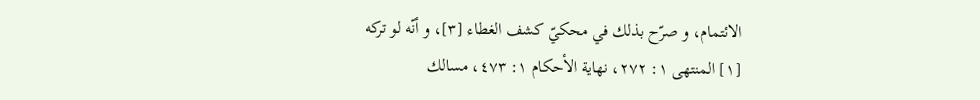الائتمام، و صرّح بذلك في محكيّ كشف الغطاء [٣]، و أنّه لو تركه
[١] المنتهى ١: ٢٧٢، نهاية الأحكام ١: ٤٧٣، مسالك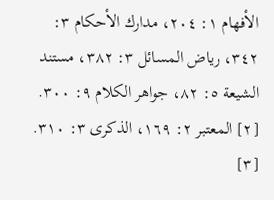الأفهام ١: ٢٠٤، مدارك الأحكام ٣: ٣٤٢، رياض المسائل ٣: ٣٨٢، مستند الشيعة ٥: ٨٢، جواهر الكلام ٩: ٣٠٠.
[٢] المعتبر ٢: ١٦٩، الذكرى ٣: ٣١٠.
[٣]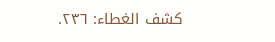كشف الغطاء: ٢٣٦.